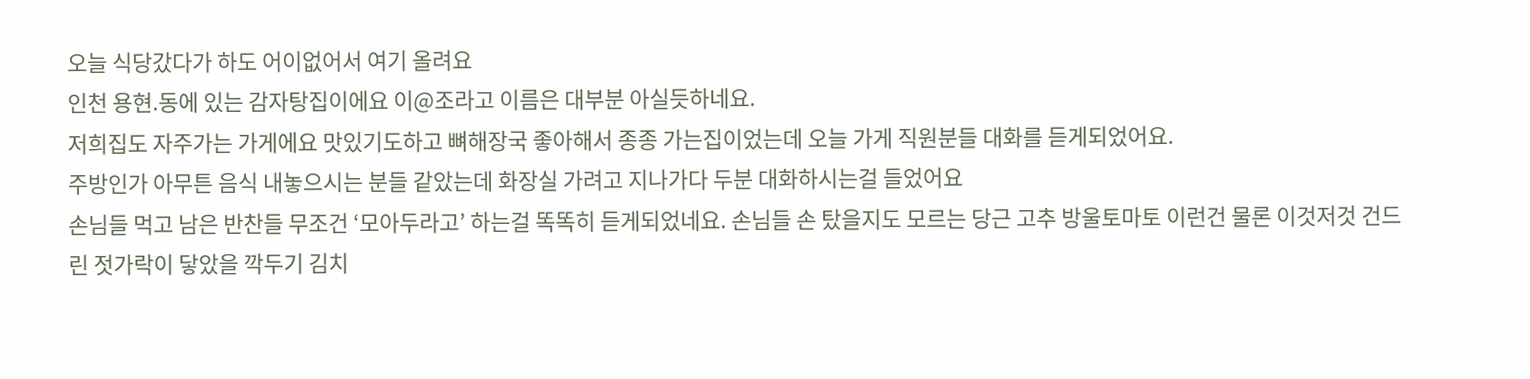오늘 식당갔다가 하도 어이없어서 여기 올려요
인천 용현.동에 있는 감자탕집이에요 이@조라고 이름은 대부분 아실듯하네요.
저희집도 자주가는 가게에요 맛있기도하고 뼈해장국 좋아해서 종종 가는집이었는데 오늘 가게 직원분들 대화를 듣게되었어요.
주방인가 아무튼 음식 내놓으시는 분들 같았는데 화장실 가려고 지나가다 두분 대화하시는걸 들었어요
손님들 먹고 남은 반찬들 무조건 ‘모아두라고’ 하는걸 똑똑히 듣게되었네요. 손님들 손 탔을지도 모르는 당근 고추 방울토마토 이런건 물론 이것저것 건드린 젓가락이 닿았을 깍두기 김치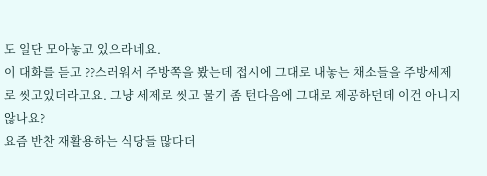도 일단 모아놓고 있으라네요.
이 대화를 듣고 ??스러워서 주방쪽을 봤는데 접시에 그대로 내놓는 채소들을 주방세제로 씻고있더라고요. 그냥 세제로 씻고 물기 좀 턴다음에 그대로 제공하던데 이건 아니지않나요?
요즘 반찬 재활용하는 식당들 많다더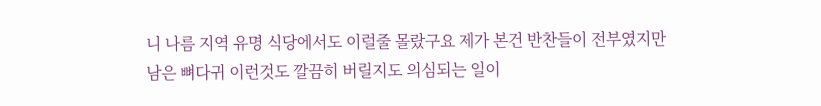니 나름 지역 유명 식당에서도 이럴줄 몰랐구요 제가 본건 반찬들이 전부였지만
남은 뼈다귀 이런것도 깔끔히 버릴지도 의심되는 일이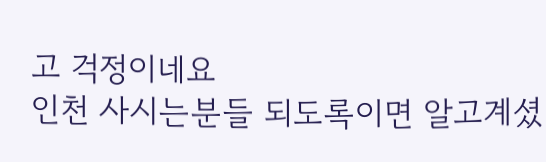고 걱정이네요
인천 사시는분들 되도록이면 알고계셨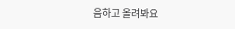음하고 올려봐요